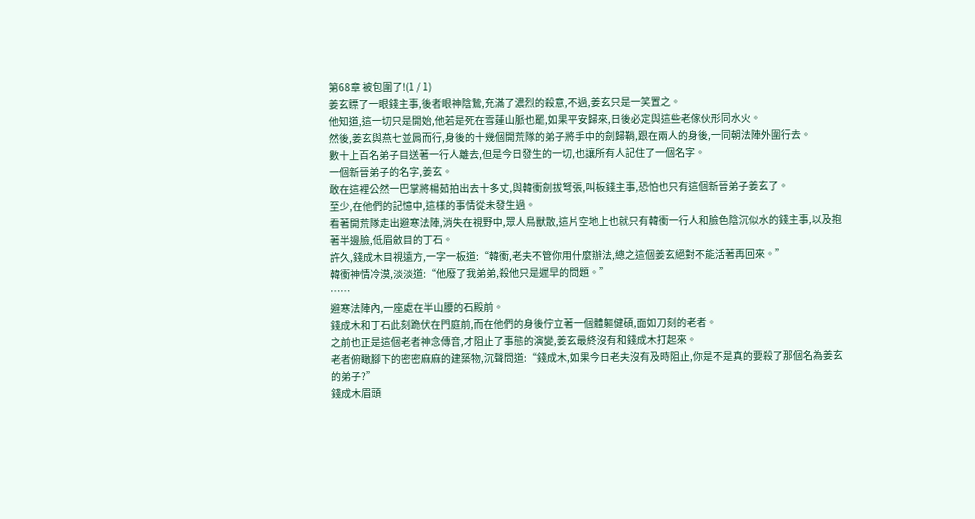第68章 被包圍了!(1 / 1)
姜玄瞟了一眼錢主事,後者眼神陰鷙,充滿了濃烈的殺意,不過,姜玄只是一笑置之。
他知道,這一切只是開始,他若是死在雪蓮山脈也罷,如果平安歸來,日後必定與這些老傢伙形同水火。
然後,姜玄與燕七並肩而行,身後的十幾個開荒隊的弟子將手中的劍歸鞘,跟在兩人的身後,一同朝法陣外圍行去。
數十上百名弟子目送著一行人離去,但是今日發生的一切,也讓所有人記住了一個名字。
一個新晉弟子的名字,姜玄。
敢在這裡公然一巴掌將楊茹拍出去十多丈,與韓衝劍拔弩張,叫板錢主事,恐怕也只有這個新晉弟子姜玄了。
至少,在他們的記憶中,這樣的事情從未發生過。
看著開荒隊走出避寒法陣,消失在視野中,眾人鳥獸散,這片空地上也就只有韓衝一行人和臉色陰沉似水的錢主事,以及抱著半邊臉,低眉斂目的丁石。
許久,錢成木目視遠方,一字一板道:“韓衝,老夫不管你用什麼辦法,總之這個姜玄絕對不能活著再回來。”
韓衝神情冷漠,淡淡道:“他廢了我弟弟,殺他只是遲早的問題。”
……
避寒法陣內,一座處在半山腰的石殿前。
錢成木和丁石此刻跪伏在門庭前,而在他們的身後佇立著一個體軀健碩,面如刀刻的老者。
之前也正是這個老者神念傳音,才阻止了事態的演變,姜玄最終沒有和錢成木打起來。
老者俯瞰腳下的密密麻麻的建築物,沉聲問道:“錢成木,如果今日老夫沒有及時阻止,你是不是真的要殺了那個名為姜玄的弟子?”
錢成木眉頭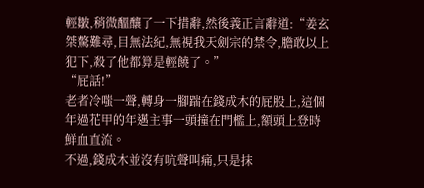輕皺,稍微醞釀了一下措辭,然後義正言辭道:“姜玄桀驁難尋,目無法紀,無視我天劍宗的禁令,膽敢以上犯下,殺了他都算是輕饒了。”
“屁話!”
老者冷嗤一聲,轉身一腳踹在錢成木的屁股上,這個年過花甲的年邁主事一頭撞在門檻上,額頭上登時鮮血直流。
不過,錢成木並沒有吭聲叫痛,只是抹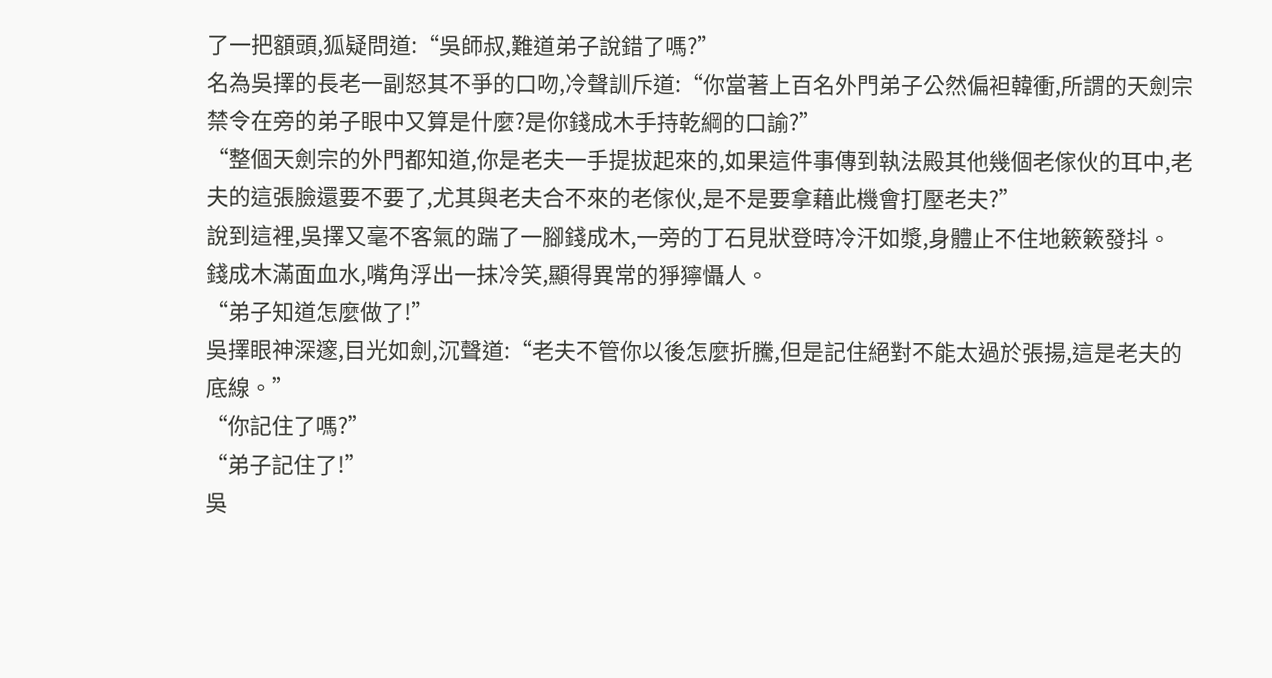了一把額頭,狐疑問道:“吳師叔,難道弟子說錯了嗎?”
名為吳擇的長老一副怒其不爭的口吻,冷聲訓斥道:“你當著上百名外門弟子公然偏袒韓衝,所謂的天劍宗禁令在旁的弟子眼中又算是什麼?是你錢成木手持乾綱的口諭?”
“整個天劍宗的外門都知道,你是老夫一手提拔起來的,如果這件事傳到執法殿其他幾個老傢伙的耳中,老夫的這張臉還要不要了,尤其與老夫合不來的老傢伙,是不是要拿藉此機會打壓老夫?”
說到這裡,吳擇又毫不客氣的踹了一腳錢成木,一旁的丁石見狀登時冷汗如漿,身體止不住地簌簌發抖。
錢成木滿面血水,嘴角浮出一抹冷笑,顯得異常的猙獰懾人。
“弟子知道怎麼做了!”
吳擇眼神深邃,目光如劍,沉聲道:“老夫不管你以後怎麼折騰,但是記住絕對不能太過於張揚,這是老夫的底線。”
“你記住了嗎?”
“弟子記住了!”
吳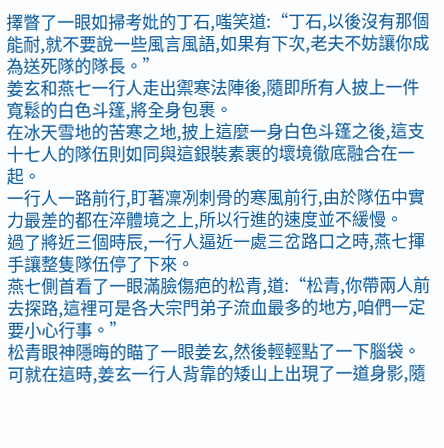擇瞥了一眼如掃考妣的丁石,嗤笑道:“丁石,以後沒有那個能耐,就不要說一些風言風語,如果有下次,老夫不妨讓你成為送死隊的隊長。”
姜玄和燕七一行人走出禦寒法陣後,隨即所有人披上一件寬鬆的白色斗篷,將全身包裹。
在冰天雪地的苦寒之地,披上這麼一身白色斗篷之後,這支十七人的隊伍則如同與這銀裝素裹的壞境徹底融合在一起。
一行人一路前行,盯著凜冽刺骨的寒風前行,由於隊伍中實力最差的都在淬體境之上,所以行進的速度並不緩慢。
過了將近三個時辰,一行人逼近一處三岔路口之時,燕七揮手讓整隻隊伍停了下來。
燕七側首看了一眼滿臉傷疤的松青,道:“松青,你帶兩人前去探路,這裡可是各大宗門弟子流血最多的地方,咱們一定要小心行事。”
松青眼神隱晦的瞄了一眼姜玄,然後輕輕點了一下腦袋。
可就在這時,姜玄一行人背靠的矮山上出現了一道身影,隨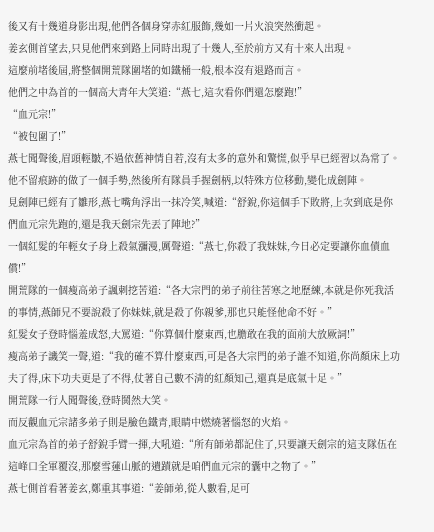後又有十幾道身影出現,他們各個身穿赤紅服飾,幾如一片火浪突然衝起。
姜玄側首望去,只見他們來到路上同時出現了十幾人,至於前方又有十來人出現。
這麼前堵後屆,將整個開荒隊圍堵的如鐵桶一般,根本沒有退路而言。
他們之中為首的一個高大青年大笑道:“燕七,這次看你們還怎麼跑!”
“血元宗!”
“被包圍了!”
燕七聞聲後,眉頭輕皺,不過依舊神情自若,沒有太多的意外和驚慌,似乎早已經習以為常了。
他不留痕跡的做了一個手勢,然後所有隊員手握劍柄,以特殊方位移動,變化成劍陣。
見劍陣已經有了雛形,燕七嘴角浮出一抹冷笑,喊道:“舒銳,你這個手下敗將,上次到底是你們血元宗先跑的,還是我天劍宗先丟了陣地?”
一個紅髮的年輕女子身上殺氣瀰漫,厲聲道:“燕七,你殺了我妹妹,今日必定要讓你血債血償!”
開荒隊的一個瘦高弟子諷刺挖苦道:“各大宗門的弟子前往苦寒之地歷練,本就是你死我活的事情,燕師兄不要說殺了你妹妹,就是殺了你親爹,那也只能怪他命不好。”
紅髮女子登時惱羞成怒,大罵道:“你算個什麼東西,也膽敢在我的面前大放厥詞!”
瘦高弟子譏笑一聲,道:“我的確不算什麼東西,可是各大宗門的弟子誰不知道,你尚顏床上功夫了得,床下功夫更是了不得,仗著自己數不清的紅顏知己,還真是底氣十足。”
開荒隊一行人聞聲後,登時鬨然大笑。
而反觀血元宗諸多弟子則是臉色鐵青,眼睛中燃燒著惱怒的火焰。
血元宗為首的弟子舒銳手臂一揮,大吼道:“所有師弟都記住了,只要讓天劍宗的這支隊伍在這峰口全軍覆沒,那麼雪蓮山脈的遺蹟就是咱們血元宗的囊中之物了。”
燕七側首看著姜玄,鄭重其事道:“姜師弟,從人數看,足可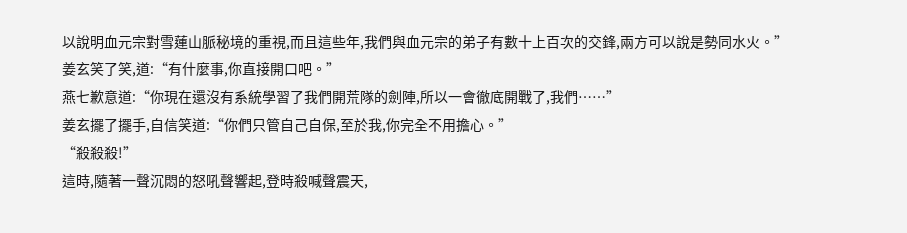以說明血元宗對雪蓮山脈秘境的重視,而且這些年,我們與血元宗的弟子有數十上百次的交鋒,兩方可以說是勢同水火。”
姜玄笑了笑,道:“有什麼事,你直接開口吧。”
燕七歉意道:“你現在還沒有系統學習了我們開荒隊的劍陣,所以一會徹底開戰了,我們……”
姜玄擺了擺手,自信笑道:“你們只管自己自保,至於我,你完全不用擔心。”
“殺殺殺!”
這時,隨著一聲沉悶的怒吼聲響起,登時殺喊聲震天,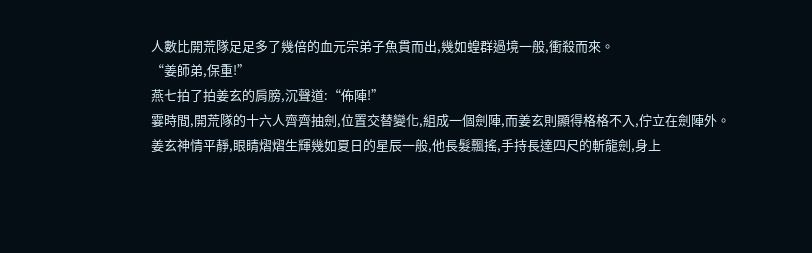人數比開荒隊足足多了幾倍的血元宗弟子魚貫而出,幾如蝗群過境一般,衝殺而來。
“姜師弟,保重!”
燕七拍了拍姜玄的肩膀,沉聲道:“佈陣!”
霎時間,開荒隊的十六人齊齊抽劍,位置交替變化,組成一個劍陣,而姜玄則顯得格格不入,佇立在劍陣外。
姜玄神情平靜,眼睛熠熠生輝幾如夏日的星辰一般,他長髮飄搖,手持長達四尺的斬龍劍,身上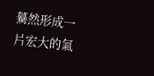驀然形成一片宏大的氣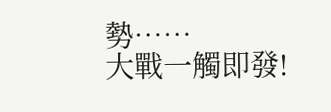勢……
大戰一觸即發!